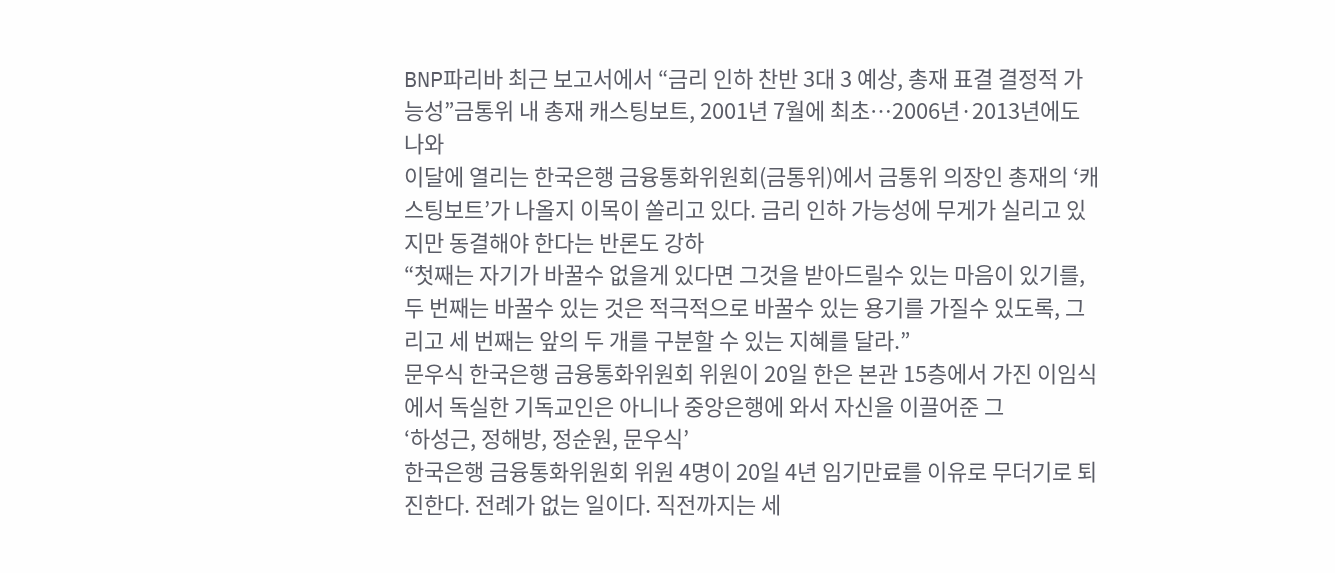BNP파리바 최근 보고서에서 “금리 인하 찬반 3대 3 예상, 총재 표결 결정적 가능성”금통위 내 총재 캐스팅보트, 2001년 7월에 최초…2006년·2013년에도 나와
이달에 열리는 한국은행 금융통화위원회(금통위)에서 금통위 의장인 총재의 ‘캐스팅보트’가 나올지 이목이 쏠리고 있다. 금리 인하 가능성에 무게가 실리고 있지만 동결해야 한다는 반론도 강하
“첫째는 자기가 바꿀수 없을게 있다면 그것을 받아드릴수 있는 마음이 있기를, 두 번째는 바꿀수 있는 것은 적극적으로 바꿀수 있는 용기를 가질수 있도록, 그리고 세 번째는 앞의 두 개를 구분할 수 있는 지혜를 달라.”
문우식 한국은행 금융통화위원회 위원이 20일 한은 본관 15층에서 가진 이임식에서 독실한 기독교인은 아니나 중앙은행에 와서 자신을 이끌어준 그
‘하성근, 정해방, 정순원, 문우식’
한국은행 금융통화위원회 위원 4명이 20일 4년 임기만료를 이유로 무더기로 퇴진한다. 전례가 없는 일이다. 직전까지는 세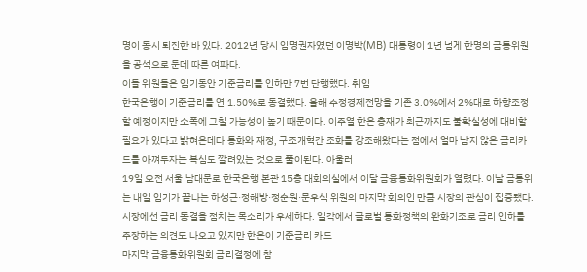명이 동시 퇴진한 바 있다. 2012년 당시 임명권자였던 이명박(MB) 대통령이 1년 넘게 한명의 금통위원을 공석으로 둔데 따른 여파다.
이들 위원들은 임기동안 기준금리를 인하만 7번 단행했다. 취임
한국은행이 기준금리를 연 1.50%로 동결했다. 올해 수정경제전망을 기존 3.0%에서 2%대로 하향조정할 예정이지만 소폭에 그칠 가능성이 높기 때문이다. 이주열 한은 총재가 최근까지도 불확실성에 대비할 필요가 있다고 밝혀온데다 통화와 재정, 구조개혁간 조화를 강조해왔다는 점에서 얼마 남지 않은 금리카드를 아껴두자는 복심도 깔려있는 것으로 풀이된다. 아울러
19일 오전 서울 남대문로 한국은행 본관 15층 대회의실에서 이달 금융통화위원회가 열렸다. 이날 금통위는 내일 임기가 끝나는 하성근·정해방·정순원·문우식 위원의 마지막 회의인 만큼 시장의 관심이 집중됐다.
시장에선 금리 동결을 점치는 목소리가 우세하다. 일각에서 글로벌 통화정책의 완화기조로 금리 인하를 주장하는 의견도 나오고 있지만 한은이 기준금리 카드
마지막 금융통화위원회 금리결정에 참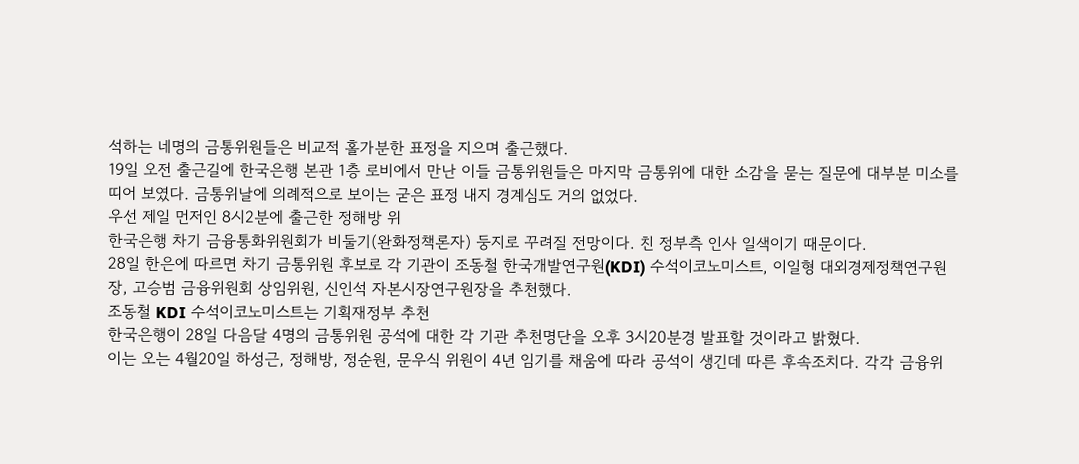석하는 네명의 금통위원들은 비교적 홀가분한 표정을 지으며 출근했다.
19일 오전 출근길에 한국은행 본관 1층 로비에서 만난 이들 금통위원들은 마지막 금통위에 대한 소감을 묻는 질문에 대부분 미소를 띠어 보였다. 금통위날에 의례적으로 보이는 굳은 표정 내지 경계심도 거의 없었다.
우선 제일 먼저인 8시2분에 출근한 정해방 위
한국은행 차기 금융통화위원회가 비둘기(완화정책론자) 둥지로 꾸려질 전망이다. 친 정부측 인사 일색이기 때문이다.
28일 한은에 따르면 차기 금통위원 후보로 각 기관이 조동철 한국개발연구원(KDI) 수석이코노미스트, 이일형 대외경제정책연구원장, 고승범 금융위원회 상임위원, 신인석 자본시장연구원장을 추천했다.
조동철 KDI 수석이코노미스트는 기획재정부 추천
한국은행이 28일 다음달 4명의 금통위원 공석에 대한 각 기관 추천명단을 오후 3시20분경 발표할 것이라고 밝혔다.
이는 오는 4월20일 하성근, 정해방, 정순원, 문우식 위원이 4년 임기를 채움에 따라 공석이 생긴데 따른 후속조치다. 각각 금융위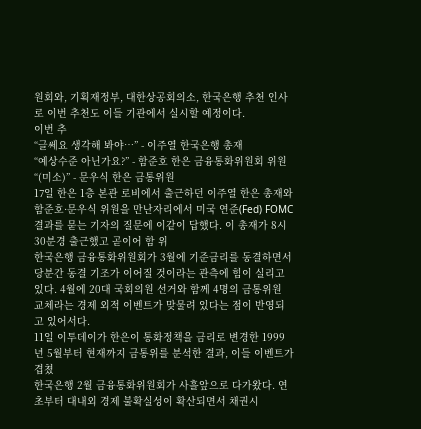원회와, 기획재정부, 대한상공회의소, 한국은행 추천 인사로 이번 추천도 이들 기관에서 실시할 예정이다.
이번 추
“글쎄요 생각해 봐야…” - 이주열 한국은행 총재
“예상수준 아닌가요?” - 함준호 한은 금융통화위원회 위원
“(미소)” - 문우식 한은 금통위원
17일 한은 1층 본관 로비에서 출근하던 이주열 한은 총재와 함준호·문우식 위원을 만난자리에서 미국 연준(Fed) FOMC 결과를 묻는 기자의 질문에 이같이 답했다. 이 총재가 8시30분경 출근했고 곧이어 함 위
한국은행 금융통화위원회가 3월에 기준금리를 동결하면서 당분간 동결 기조가 이어질 것이라는 관측에 힘이 실리고 있다. 4월에 20대 국회의원 선거와 함께 4명의 금통위원 교체라는 경제 외적 이벤트가 맞물려 있다는 점이 반영되고 있어서다.
11일 이투데이가 한은이 통화정책을 금리로 변경한 1999년 5월부터 현재까지 금통위를 분석한 결과, 이들 이벤트가 겹쳤
한국은행 2월 금융통화위원회가 사흘앞으로 다가왔다. 연초부터 대내외 경제 불확실성이 확산되면서 채권시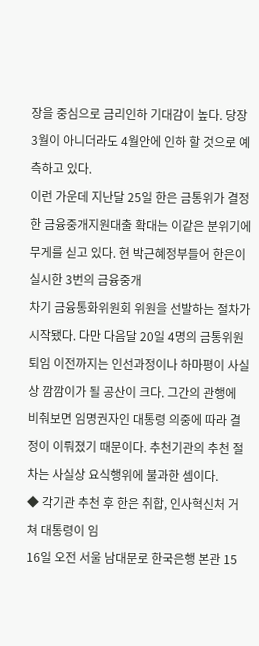장을 중심으로 금리인하 기대감이 높다. 당장 3월이 아니더라도 4월안에 인하 할 것으로 예측하고 있다.
이런 가운데 지난달 25일 한은 금통위가 결정한 금융중개지원대출 확대는 이같은 분위기에 무게를 싣고 있다. 현 박근혜정부들어 한은이 실시한 3번의 금융중개
차기 금융통화위원회 위원을 선발하는 절차가 시작됐다. 다만 다음달 20일 4명의 금통위원 퇴임 이전까지는 인선과정이나 하마평이 사실상 깜깜이가 될 공산이 크다. 그간의 관행에 비춰보면 임명권자인 대통령 의중에 따라 결정이 이뤄졌기 때문이다. 추천기관의 추천 절차는 사실상 요식행위에 불과한 셈이다.
◆ 각기관 추천 후 한은 취합, 인사혁신처 거쳐 대통령이 임
16일 오전 서울 남대문로 한국은행 본관 15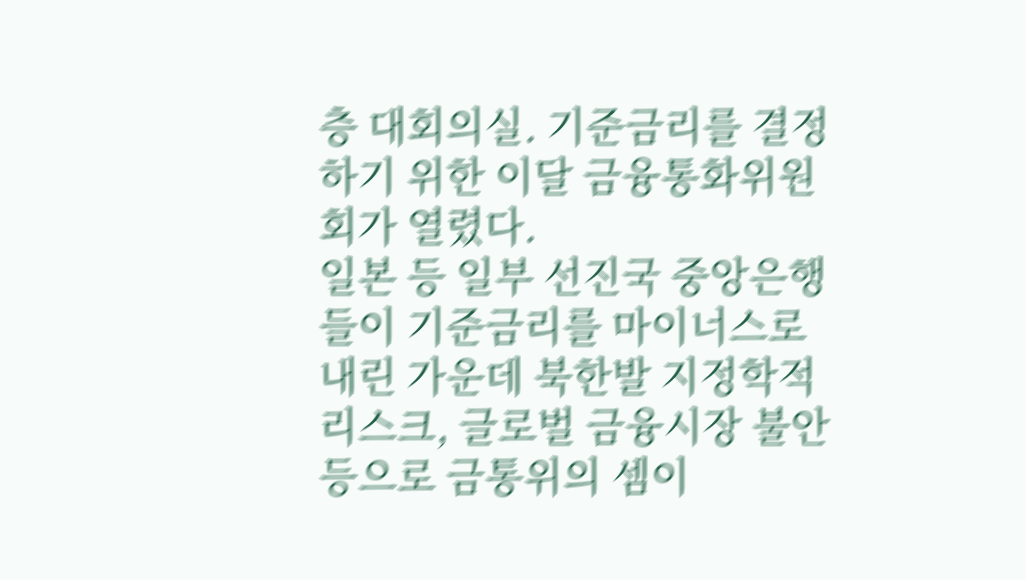층 대회의실. 기준금리를 결정하기 위한 이달 금융통화위원회가 열렸다.
일본 등 일부 선진국 중앙은행들이 기준금리를 마이너스로 내린 가운데 북한발 지정학적 리스크, 글로벌 금융시장 불안 등으로 금통위의 셈이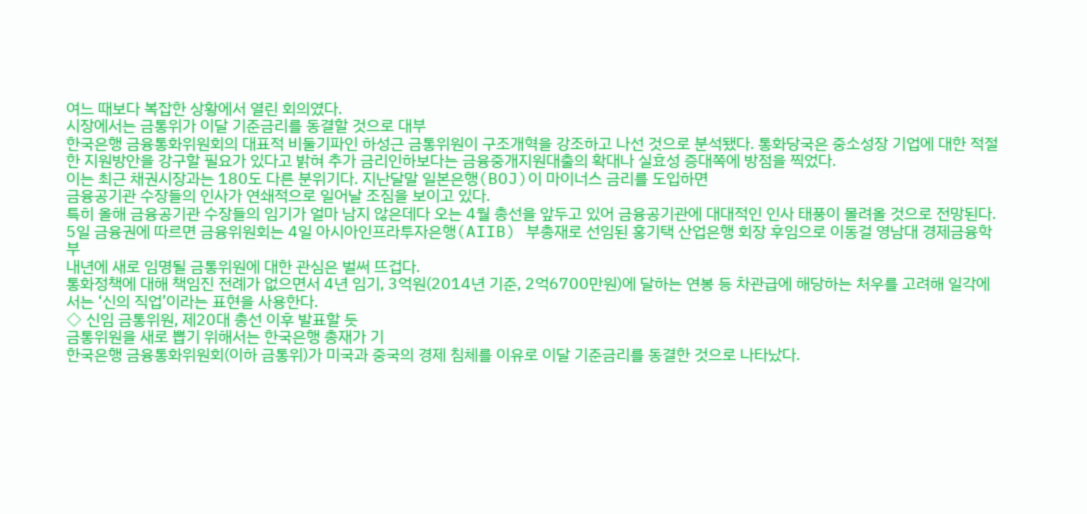여느 때보다 복잡한 상황에서 열린 회의였다.
시장에서는 금통위가 이달 기준금리를 동결할 것으로 대부
한국은행 금융통화위원회의 대표적 비둘기파인 하성근 금통위원이 구조개혁을 강조하고 나선 것으로 분석됐다. 통화당국은 중소성장 기업에 대한 적절한 지원방안을 강구할 필요가 있다고 밝혀 추가 금리인하보다는 금융중개지원대출의 확대나 실효성 증대쪽에 방점을 찍었다.
이는 최근 채권시장과는 180도 다른 분위기다. 지난달말 일본은행(BOJ)이 마이너스 금리를 도입하면
금융공기관 수장들의 인사가 연쇄적으로 일어날 조짐을 보이고 있다.
특히 올해 금융공기관 수장들의 임기가 얼마 남지 않은데다 오는 4월 총선을 앞두고 있어 금융공기관에 대대적인 인사 태풍이 몰려올 것으로 전망된다.
5일 금융권에 따르면 금융위원회는 4일 아시아인프라투자은행(AIIB) 부총재로 선임된 홍기택 산업은행 회장 후임으로 이동걸 영남대 경제금융학부
내년에 새로 임명될 금통위원에 대한 관심은 벌써 뜨겁다.
통화정책에 대해 책임진 전례가 없으면서 4년 임기, 3억원(2014년 기준, 2억6700만원)에 달하는 연봉 등 차관급에 해당하는 처우를 고려해 일각에서는 ‘신의 직업’이라는 표현을 사용한다.
◇ 신임 금통위원, 제20대 총선 이후 발표할 듯
금통위원을 새로 뽑기 위해서는 한국은행 총재가 기
한국은행 금융통화위원회(이하 금통위)가 미국과 중국의 경제 침체를 이유로 이달 기준금리를 동결한 것으로 나타났다.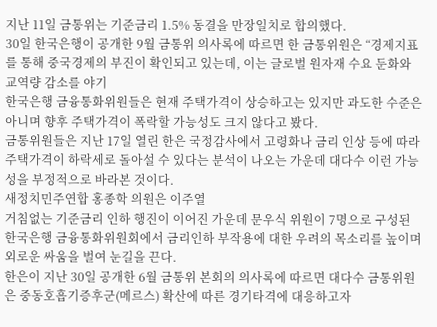지난 11일 금통위는 기준금리 1.5% 동결을 만장일치로 합의했다.
30일 한국은행이 공개한 9월 금통위 의사록에 따르면 한 금통위원은 “경제지표를 통해 중국경제의 부진이 확인되고 있는데, 이는 글로벌 원자재 수요 둔화와 교역량 감소를 야기
한국은행 금융통화위원들은 현재 주택가격이 상승하고는 있지만 과도한 수준은 아니며 향후 주택가격이 폭락할 가능성도 크지 않다고 봤다.
금통위원들은 지난 17일 열린 한은 국정감사에서 고령화나 금리 인상 등에 따라 주택가격이 하락세로 돌아설 수 있다는 분석이 나오는 가운데 대다수 이런 가능성을 부정적으로 바라본 것이다.
새정치민주연합 홍종학 의원은 이주열
거침없는 기준금리 인하 행진이 이어진 가운데 문우식 위원이 7명으로 구성된 한국은행 금융통화위원회에서 금리인하 부작용에 대한 우려의 목소리를 높이며 외로운 싸움을 벌여 눈길을 끈다.
한은이 지난 30일 공개한 6월 금통위 본회의 의사록에 따르면 대다수 금통위원은 중동호흡기증후군(메르스) 확산에 따른 경기타격에 대응하고자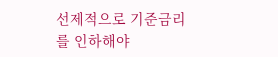선제적으로 기준금리를 인하해야